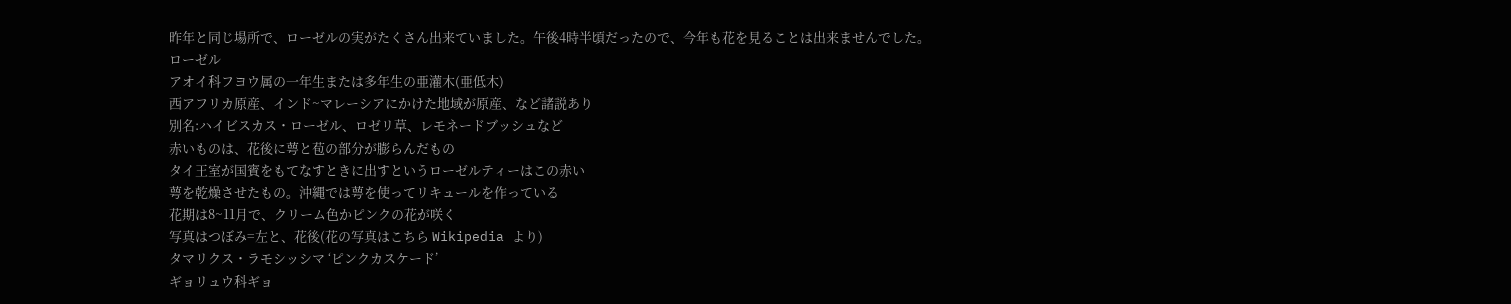昨年と同じ場所で、ローゼルの実がたくさん出来ていました。午後4時半頃だったので、今年も花を見ることは出来ませんでした。
ローゼル
アオイ科フヨウ属の一年生または多年生の亜灌木(亜低木)
西アフリカ原産、インド~マレーシアにかけた地域が原産、など諸説あり
別名:ハイビスカス・ローゼル、ロゼリ草、レモネードブッシュなど
赤いものは、花後に萼と苞の部分が膨らんだもの
タイ王室が国賓をもてなすときに出すというローゼルティーはこの赤い
萼を乾燥させたもの。沖縄では萼を使ってリキュールを作っている
花期は8~11月で、クリーム色かピンクの花が咲く
写真はつぼみ=左と、花後(花の写真はこちら Wikipedia より)
タマリクス・ラモシッシマ ‘ピンクカスケード’
ギョリュウ科ギョ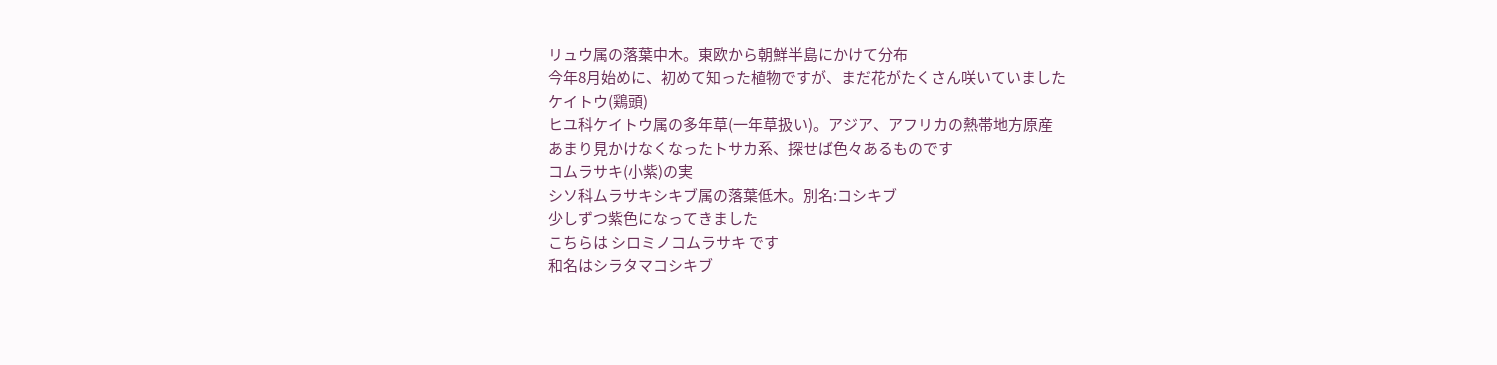リュウ属の落葉中木。東欧から朝鮮半島にかけて分布
今年8月始めに、初めて知った植物ですが、まだ花がたくさん咲いていました
ケイトウ(鶏頭)
ヒユ科ケイトウ属の多年草(一年草扱い)。アジア、アフリカの熱帯地方原産
あまり見かけなくなったトサカ系、探せば色々あるものです
コムラサキ(小紫)の実
シソ科ムラサキシキブ属の落葉低木。別名:コシキブ
少しずつ紫色になってきました
こちらは シロミノコムラサキ です
和名はシラタマコシキブ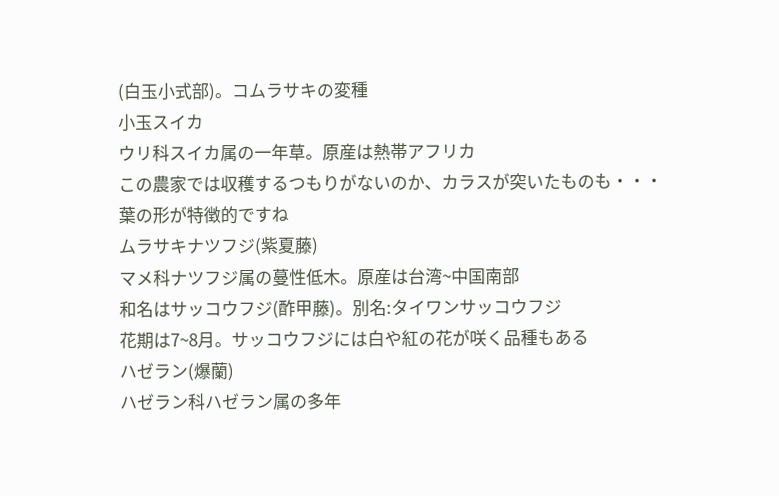(白玉小式部)。コムラサキの変種
小玉スイカ
ウリ科スイカ属の一年草。原産は熱帯アフリカ
この農家では収穫するつもりがないのか、カラスが突いたものも・・・
葉の形が特徴的ですね
ムラサキナツフジ(紫夏藤)
マメ科ナツフジ属の蔓性低木。原産は台湾~中国南部
和名はサッコウフジ(酢甲藤)。別名:タイワンサッコウフジ
花期は7~8月。サッコウフジには白や紅の花が咲く品種もある
ハゼラン(爆蘭)
ハゼラン科ハゼラン属の多年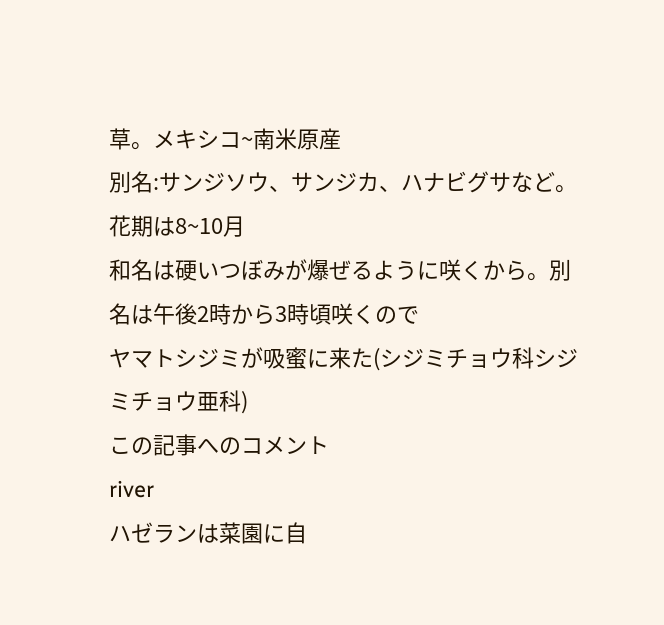草。メキシコ~南米原産
別名:サンジソウ、サンジカ、ハナビグサなど。花期は8~10月
和名は硬いつぼみが爆ぜるように咲くから。別名は午後2時から3時頃咲くので
ヤマトシジミが吸蜜に来た(シジミチョウ科シジミチョウ亜科)
この記事へのコメント
river
ハゼランは菜園に自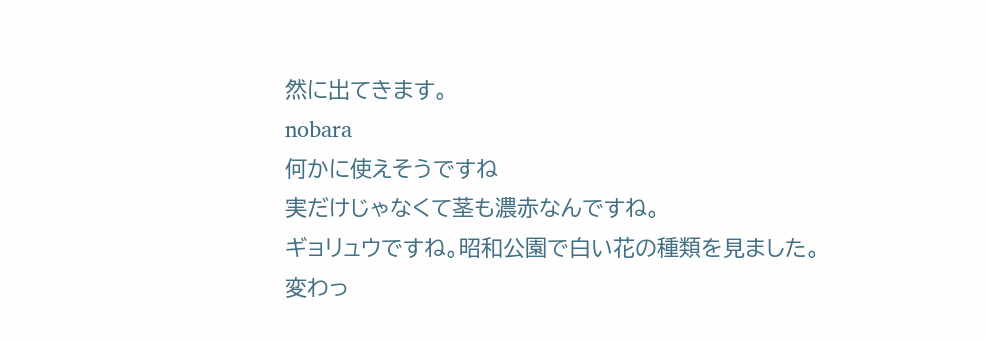然に出てきます。
nobara
何かに使えそうですね
実だけじゃなくて茎も濃赤なんですね。
ギョリュウですね。昭和公園で白い花の種類を見ました。
変わっ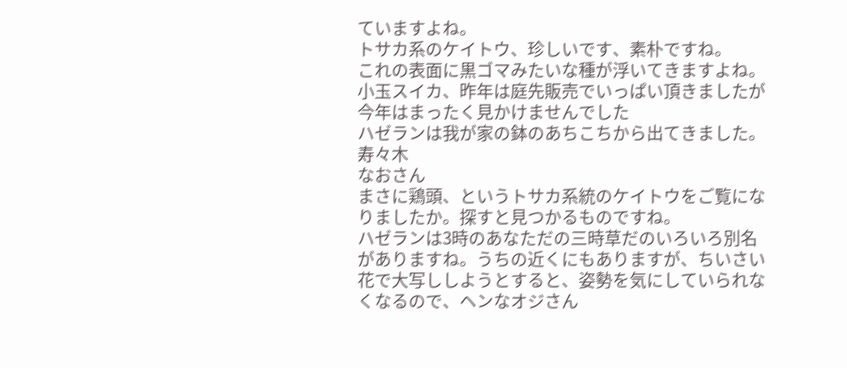ていますよね。
トサカ系のケイトウ、珍しいです、素朴ですね。
これの表面に黒ゴマみたいな種が浮いてきますよね。
小玉スイカ、昨年は庭先販売でいっぱい頂きましたが
今年はまったく見かけませんでした
ハゼランは我が家の鉢のあちこちから出てきました。
寿々木
なおさん
まさに鶏頭、というトサカ系統のケイトウをご覧になりましたか。探すと見つかるものですね。
ハゼランは3時のあなただの三時草だのいろいろ別名がありますね。うちの近くにもありますが、ちいさい花で大写ししようとすると、姿勢を気にしていられなくなるので、ヘンなオジさん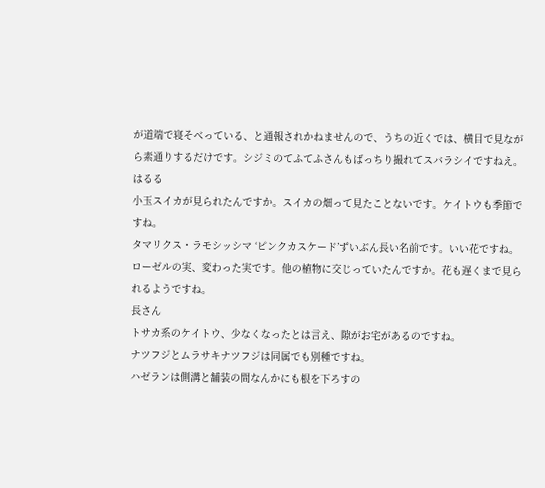が道端で寝そべっている、と通報されかねませんので、うちの近くでは、横目で見ながら素通りするだけです。シジミのてふてふさんもばっちり撮れてスバラシイですねえ。
はるる
小玉スイカが見られたんですか。スイカの畑って見たことないです。ケイトウも季節ですね。
タマリクス・ラモシッシマ ‘ピンクカスケード’ずいぶん長い名前です。いい花ですね。
ローゼルの実、変わった実です。他の植物に交じっていたんですか。花も遅くまで見られるようですね。
長さん
トサカ系のケイトウ、少なくなったとは言え、隙がお宅があるのですね。
ナツフジとムラサキナツフジは同属でも別種ですね。
ハゼランは側溝と舗装の間なんかにも根を下ろすの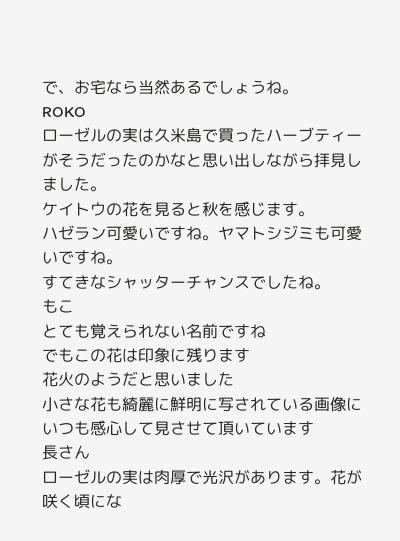で、お宅なら当然あるでしょうね。
ROKO
ローゼルの実は久米島で買ったハーブティーがそうだったのかなと思い出しながら拝見しました。
ケイトウの花を見ると秋を感じます。
ハゼラン可愛いですね。ヤマトシジミも可愛いですね。
すてきなシャッターチャンスでしたね。
もこ
とても覚えられない名前ですね
でもこの花は印象に残ります
花火のようだと思いました
小さな花も綺麗に鮮明に写されている画像に
いつも感心して見させて頂いています
長さん
ローゼルの実は肉厚で光沢があります。花が咲く頃にな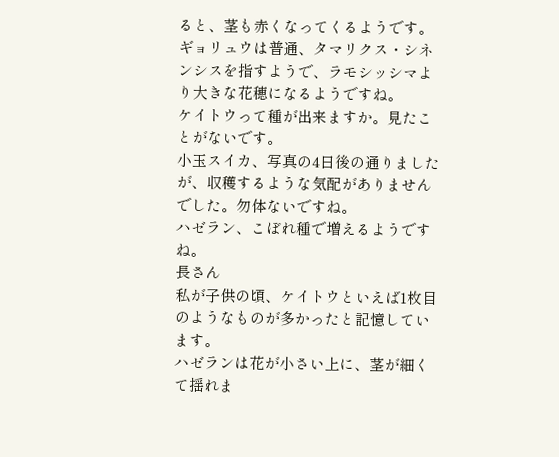ると、茎も赤くなってくるようです。
ギョリュウは普通、タマリクス・シネンシスを指すようで、ラモシッシマより大きな花穂になるようですね。
ケイトウって種が出来ますか。見たことがないです。
小玉スイカ、写真の4日後の通りましたが、収穫するような気配がありませんでした。勿体ないですね。
ハゼラン、こぼれ種で増えるようですね。
長さん
私が子供の頃、ケイトウといえば1枚目のようなものが多かったと記憶しています。
ハゼランは花が小さい上に、茎が細くて揺れま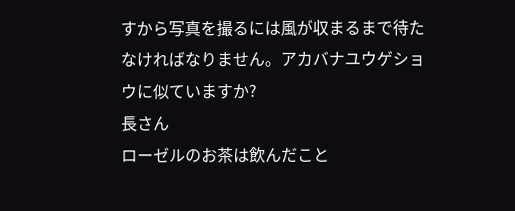すから写真を撮るには風が収まるまで待たなければなりません。アカバナユウゲショウに似ていますか?
長さん
ローゼルのお茶は飲んだこと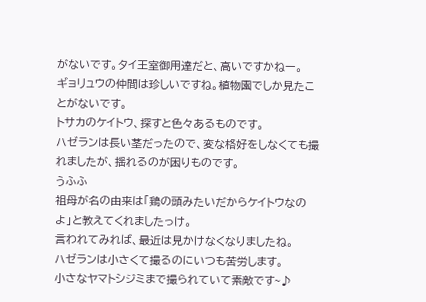がないです。タイ王室御用達だと、高いですかねー。
ギョリュウの仲間は珍しいですね。植物園でしか見たことがないです。
トサカのケイトウ、探すと色々あるものです。
ハゼランは長い茎だったので、変な格好をしなくても撮れましたが、揺れるのが困りものです。
うふふ
祖母が名の由来は「鶏の頭みたいだからケイトウなのよ」と教えてくれましたっけ。
言われてみれば、最近は見かけなくなりましたね。
ハゼランは小さくて撮るのにいつも苦労します。
小さなヤマトシジミまで撮られていて素敵です~♪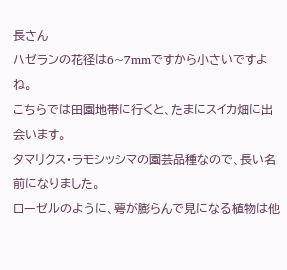長さん
ハゼランの花径は6~7mmですから小さいですよね。
こちらでは田園地帯に行くと、たまにスイカ畑に出会います。
タマリクス・ラモシッシマの園芸品種なので、長い名前になりました。
ローゼルのように、萼が膨らんで見になる植物は他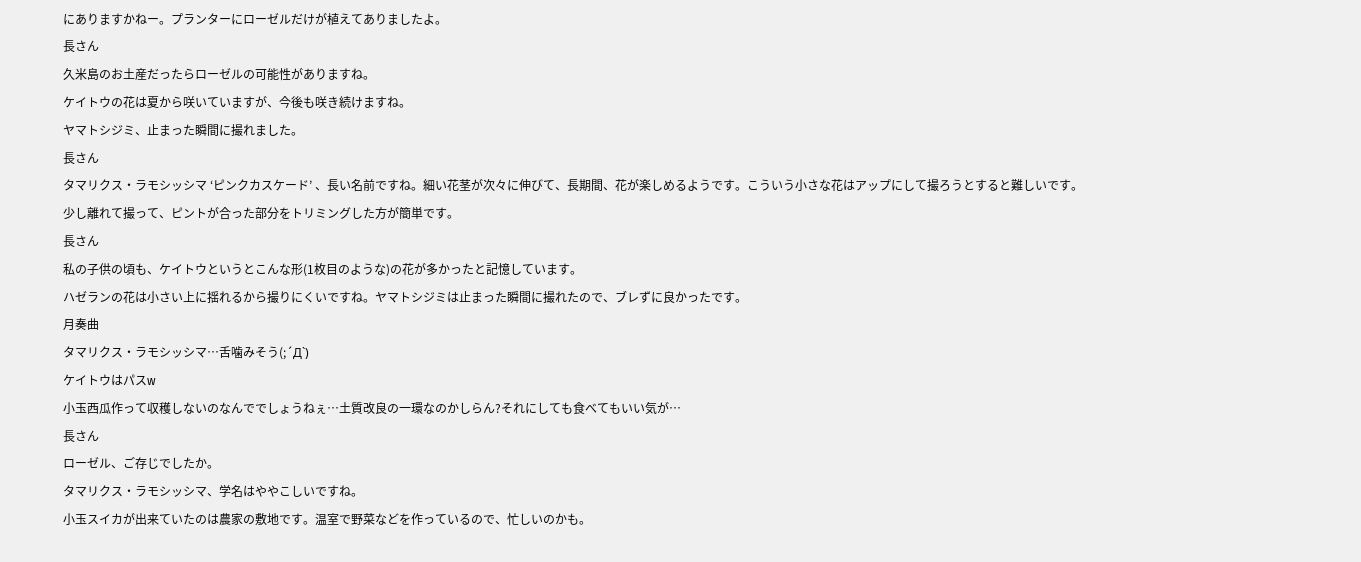にありますかねー。プランターにローゼルだけが植えてありましたよ。
長さん
久米島のお土産だったらローゼルの可能性がありますね。
ケイトウの花は夏から咲いていますが、今後も咲き続けますね。
ヤマトシジミ、止まった瞬間に撮れました。
長さん
タマリクス・ラモシッシマ ‘ピンクカスケード’ 、長い名前ですね。細い花茎が次々に伸びて、長期間、花が楽しめるようです。こういう小さな花はアップにして撮ろうとすると難しいです。少し離れて撮って、ピントが合った部分をトリミングした方が簡単です。
長さん
私の子供の頃も、ケイトウというとこんな形(1枚目のような)の花が多かったと記憶しています。
ハゼランの花は小さい上に揺れるから撮りにくいですね。ヤマトシジミは止まった瞬間に撮れたので、ブレずに良かったです。
月奏曲
タマリクス・ラモシッシマ…舌噛みそう(;´Д`)
ケイトウはパスw
小玉西瓜作って収穫しないのなんででしょうねぇ…土質改良の一環なのかしらん?それにしても食べてもいい気が…
長さん
ローゼル、ご存じでしたか。
タマリクス・ラモシッシマ、学名はややこしいですね。
小玉スイカが出来ていたのは農家の敷地です。温室で野菜などを作っているので、忙しいのかも。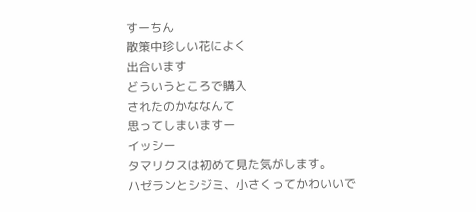すーちん
散策中珍しい花によく
出合います
どういうところで購入
されたのかななんて
思ってしまいますー
イッシー
タマリクスは初めて見た気がします。
ハゼランとシジミ、小さくってかわいいで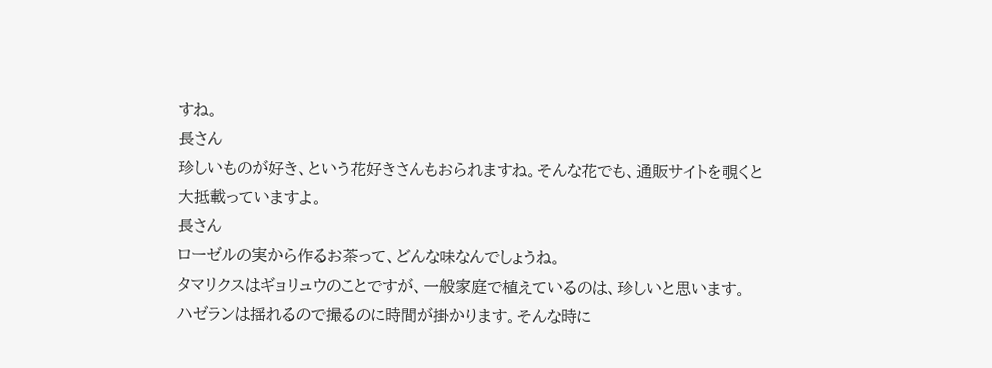すね。
長さん
珍しいものが好き、という花好きさんもおられますね。そんな花でも、通販サイトを覗くと大抵載っていますよ。
長さん
ローゼルの実から作るお茶って、どんな味なんでしょうね。
タマリクスはギョリュウのことですが、一般家庭で植えているのは、珍しいと思います。
ハゼランは揺れるので撮るのに時間が掛かります。そんな時に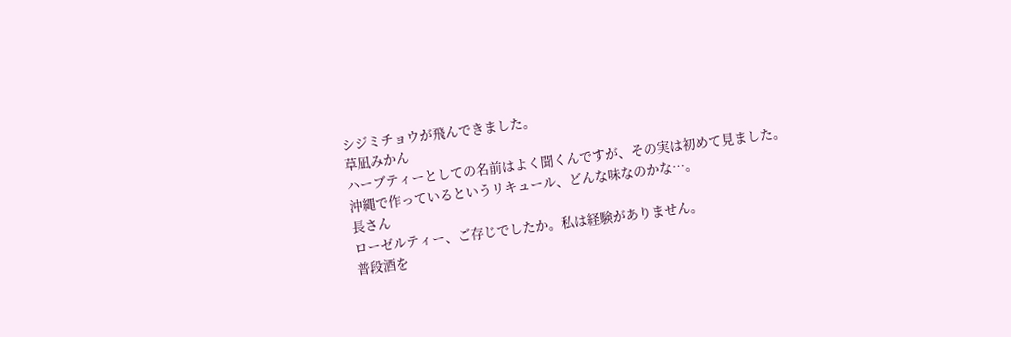シジミチョウが飛んできました。
草凪みかん
ハーブティーとしての名前はよく聞くんですが、その実は初めて見ました。
沖縄で作っているというリキュール、どんな味なのかな…。
長さん
ローゼルティー、ご存じでしたか。私は経験がありません。
普段酒を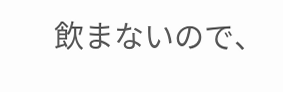飲まないので、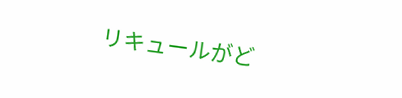リキュールがど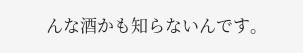んな酒かも知らないんです。